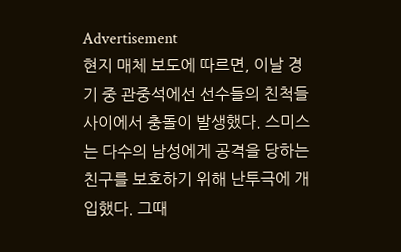Advertisement
현지 매체 보도에 따르면, 이날 경기 중 관중석에선 선수들의 친척들 사이에서 충돌이 발생했다. 스미스는 다수의 남성에게 공격을 당하는 친구를 보호하기 위해 난투극에 개입했다. 그때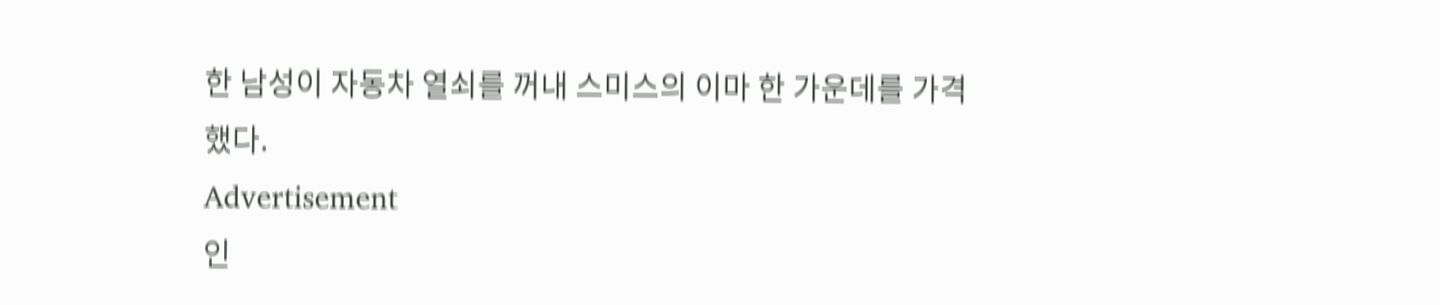한 남성이 자동차 열쇠를 꺼내 스미스의 이마 한 가운데를 가격했다.
Advertisement
인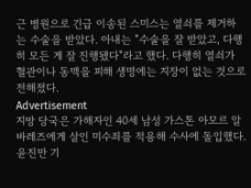근 병원으로 긴급 이송된 스미스는 열쇠를 제거하는 수술을 받았다. 아내는 "수술을 잘 받았고, 다행히 모든 게 잘 진행됐다"라고 했다. 다행히 열쇠가 혈관이나 동맥을 피해 생명에는 지장이 없는 것으로 전해졌다.
Advertisement
지방 당국은 가해자인 40세 남성 가스톤 아모르 알바레즈에게 살인 미수죄를 적용해 수사에 돌입했다.
윤진만 기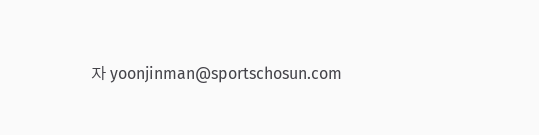자 yoonjinman@sportschosun.com